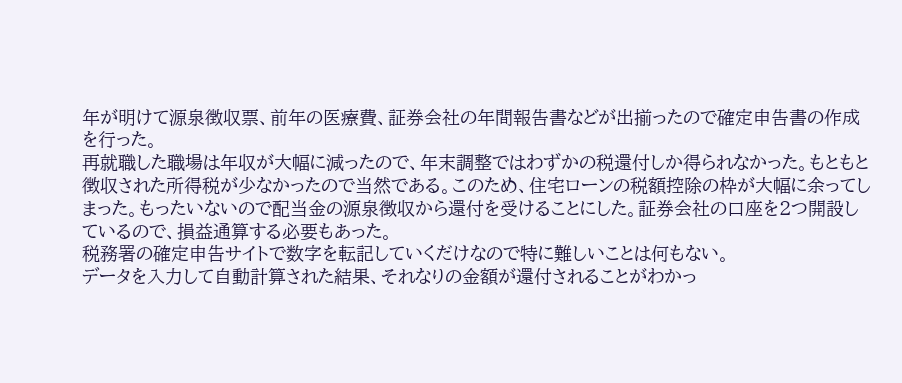年が明けて源泉徴収票、前年の医療費、証券会社の年間報告書などが出揃ったので確定申告書の作成を行った。
再就職した職場は年収が大幅に減ったので、年末調整ではわずかの税還付しか得られなかった。もともと徴収された所得税が少なかったので当然である。このため、住宅ローンの税額控除の枠が大幅に余ってしまった。もったいないので配当金の源泉徴収から還付を受けることにした。証券会社の口座を2つ開設しているので、損益通算する必要もあった。
税務署の確定申告サイトで数字を転記していくだけなので特に難しいことは何もない。
データを入力して自動計算された結果、それなりの金額が還付されることがわかっ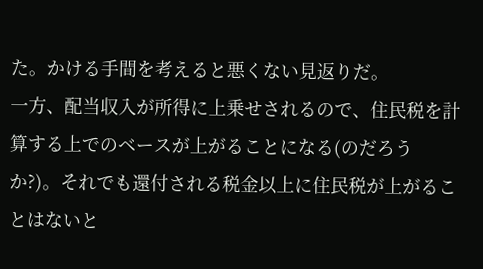た。かける手間を考えると悪くない見返りだ。
一方、配当収入が所得に上乗せされるので、住民税を計算する上でのベースが上がることになる(のだろうか?)。それでも還付される税金以上に住民税が上がることはないと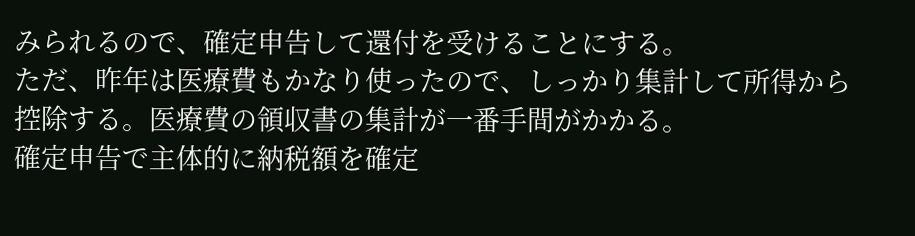みられるので、確定申告して還付を受けることにする。
ただ、昨年は医療費もかなり使ったので、しっかり集計して所得から控除する。医療費の領収書の集計が一番手間がかかる。
確定申告で主体的に納税額を確定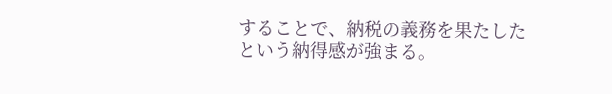することで、納税の義務を果たしたという納得感が強まる。